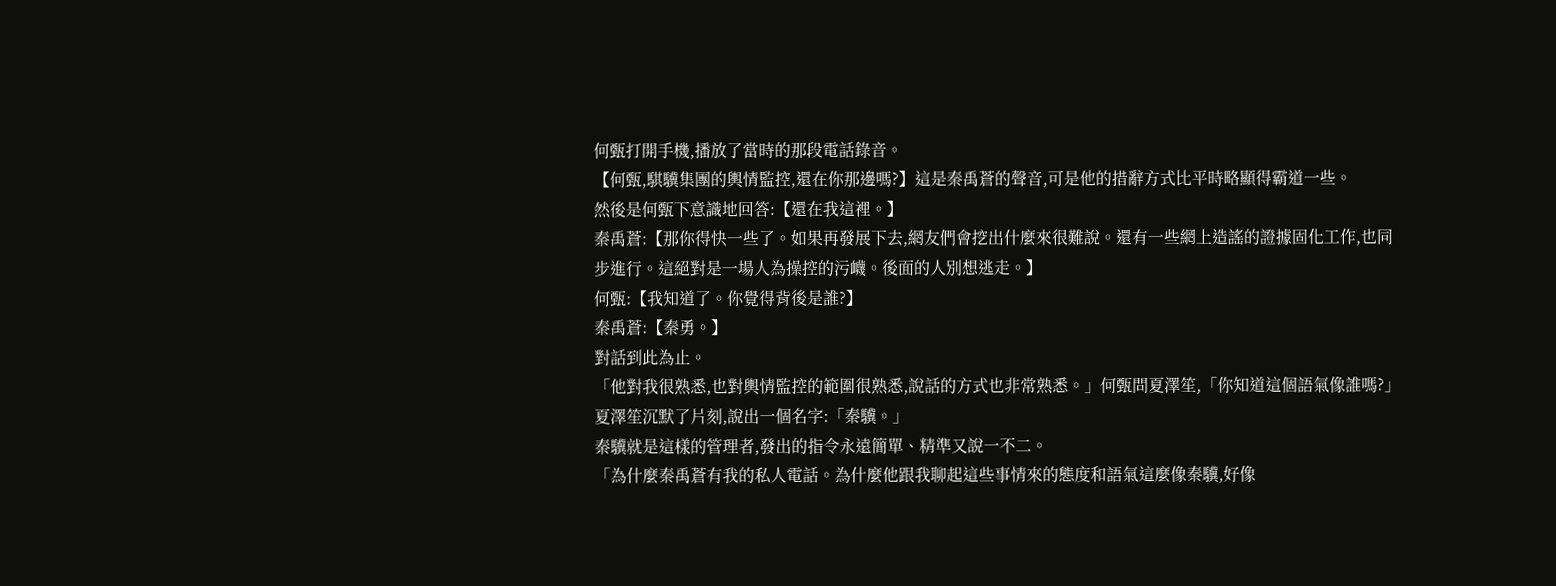何甄打開手機,播放了當時的那段電話錄音。
【何甄,騏驥集團的輿情監控,還在你那邊嗎?】這是秦禹蒼的聲音,可是他的措辭方式比平時略顯得霸道一些。
然後是何甄下意識地回答:【還在我這裡。】
秦禹蒼:【那你得快一些了。如果再發展下去,網友們會挖出什麼來很難說。還有一些網上造謠的證據固化工作,也同步進行。這絕對是一場人為操控的污衊。後面的人別想逃走。】
何甄:【我知道了。你覺得背後是誰?】
秦禹蒼:【秦勇。】
對話到此為止。
「他對我很熟悉,也對輿情監控的範圍很熟悉,說話的方式也非常熟悉。」何甄問夏澤笙,「你知道這個語氣像誰嗎?」
夏澤笙沉默了片刻,說出一個名字:「秦驥。」
秦驥就是這樣的管理者,發出的指令永遠簡單、精準又說一不二。
「為什麼秦禹蒼有我的私人電話。為什麼他跟我聊起這些事情來的態度和語氣這麼像秦驥,好像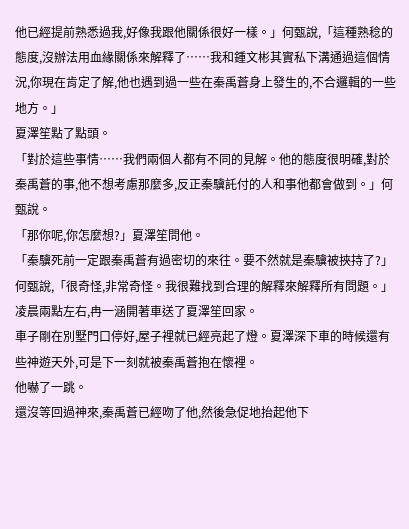他已經提前熟悉過我,好像我跟他關係很好一樣。」何甄說,「這種熟稔的態度,沒辦法用血緣關係來解釋了……我和鍾文彬其實私下溝通過這個情況,你現在肯定了解,他也遇到過一些在秦禹蒼身上發生的,不合邏輯的一些地方。」
夏澤笙點了點頭。
「對於這些事情……我們兩個人都有不同的見解。他的態度很明確,對於秦禹蒼的事,他不想考慮那麼多,反正秦驥託付的人和事他都會做到。」何甄說。
「那你呢,你怎麼想?」夏澤笙問他。
「秦驥死前一定跟秦禹蒼有過密切的來往。要不然就是秦驥被挾持了?」何甄說,「很奇怪,非常奇怪。我很難找到合理的解釋來解釋所有問題。」
凌晨兩點左右,冉一涵開著車送了夏澤笙回家。
車子剛在別墅門口停好,屋子裡就已經亮起了燈。夏澤深下車的時候還有些神遊天外,可是下一刻就被秦禹蒼抱在懷裡。
他嚇了一跳。
還沒等回過神來,秦禹蒼已經吻了他,然後急促地抬起他下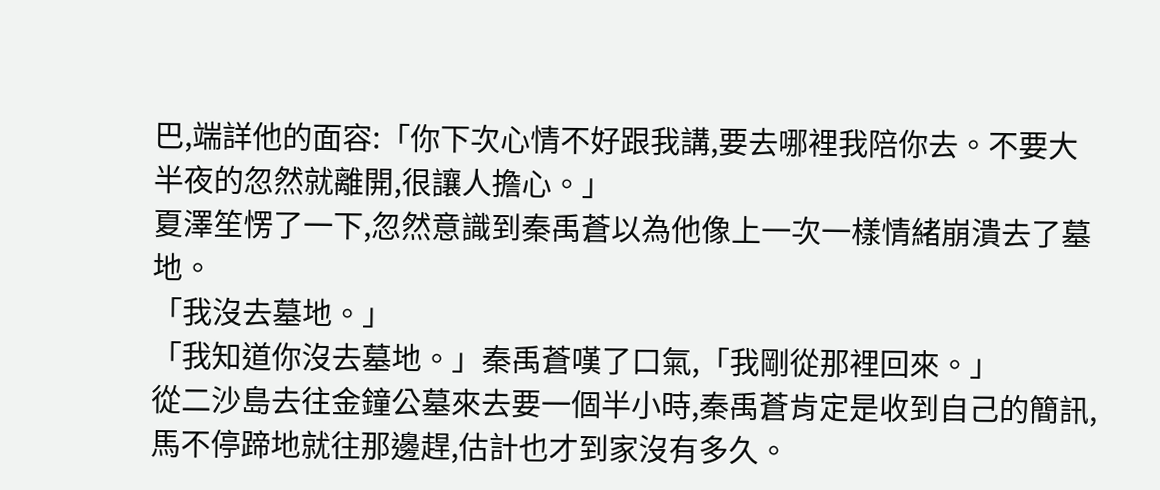巴,端詳他的面容:「你下次心情不好跟我講,要去哪裡我陪你去。不要大半夜的忽然就離開,很讓人擔心。」
夏澤笙愣了一下,忽然意識到秦禹蒼以為他像上一次一樣情緒崩潰去了墓地。
「我沒去墓地。」
「我知道你沒去墓地。」秦禹蒼嘆了口氣,「我剛從那裡回來。」
從二沙島去往金鐘公墓來去要一個半小時,秦禹蒼肯定是收到自己的簡訊,馬不停蹄地就往那邊趕,估計也才到家沒有多久。